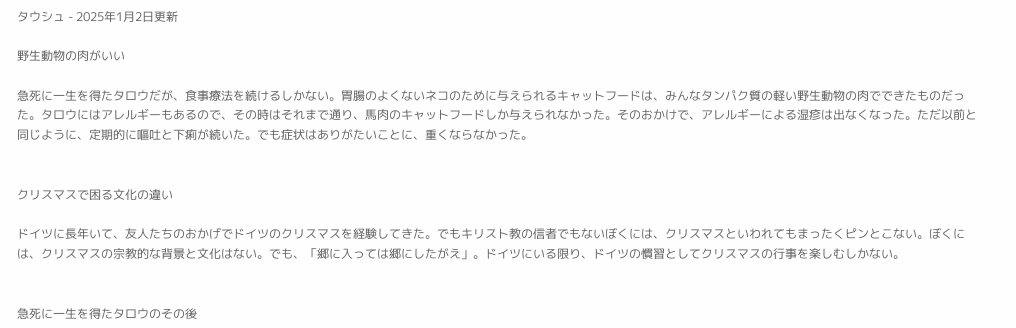タウシュ - 2025年1月2日更新

野生動物の肉がいい

急死に一生を得たタロウだが、食事療法を続けるしかない。胃腸のよくないネコのために与えられるキャットフードは、みんなタンパク質の軽い野生動物の肉でできたものだった。タロウにはアレルギーもあるので、その時はそれまで通り、馬肉のキャットフードしか与えられなかった。そのおかけで、アレルギーによる湿疹は出なくなった。ただ以前と同じように、定期的に嘔吐と下痢が続いた。でも症状はありがたいことに、重くならなかった。


クリスマスで困る文化の違い

ドイツに長年いて、友人たちのおかげでドイツのクリスマスを経験してきた。でもキリスト教の信者でもないぼくには、クリスマスといわれてもまったくピンとこない。ぼくには、クリスマスの宗教的な背景と文化はない。でも、「郷に入っては郷にしたがえ」。ドイツにいる限り、ドイツの慣習としてクリスマスの行事を楽しむしかない。


急死に一生を得たタロウのその後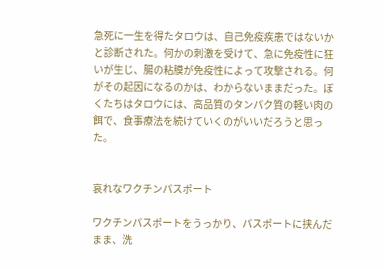急死に一生を得たタロウは、自己免疫疾患ではないかと診断された。何かの刺激を受けて、急に免疫性に狂いが生じ、腸の粘膜が免疫性によって攻撃される。何がその起因になるのかは、わからないままだった。ぼくたちはタロウには、高品質のタンパク質の軽い肉の餌で、食事療法を続けていくのがいいだろうと思った。


哀れなワクチンパスポート

ワクチンパスポートをうっかり、パスポートに挟んだまま、洗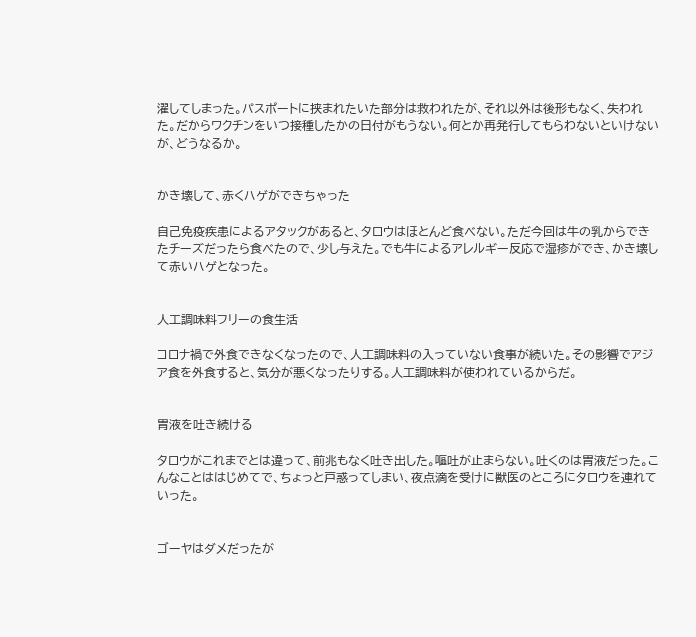濯してしまった。パスポートに挟まれたいた部分は救われたが、それ以外は後形もなく、失われた。だからワクチンをいつ接種したかの日付がもうない。何とか再発行してもらわないといけないが、どうなるか。


かき壊して、赤くハゲができちゃった

自己免疫疾患によるアタックがあると、タロウはほとんど食べない。ただ今回は牛の乳からできたチーズだったら食べたので、少し与えた。でも牛によるアレルギー反応で湿疹ができ、かき壊して赤いハゲとなった。


人工調味料フリーの食生活

コロナ禍で外食できなくなったので、人工調味料の入っていない食事が続いた。その影響でアジア食を外食すると、気分が悪くなったりする。人工調味料が使われているからだ。


胃液を吐き続ける

タロウがこれまでとは違って、前兆もなく吐き出した。嘔吐が止まらない。吐くのは胃液だった。こんなことははじめてで、ちょっと戸惑ってしまい、夜点滴を受けに獣医のところにタロウを連れていった。


ゴーヤはダメだったが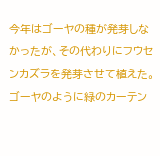今年はゴーヤの種が発芽しなかったが、その代わりにフウセンカズラを発芽させて植えた。ゴーヤのように緑のカーテン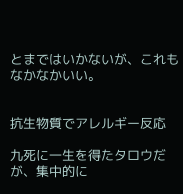とまではいかないが、これもなかなかいい。


抗生物質でアレルギー反応

九死に一生を得たタロウだが、集中的に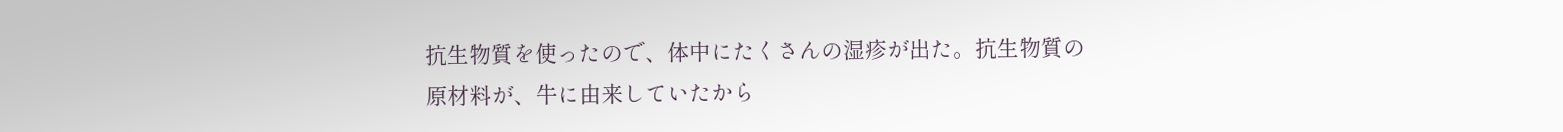抗生物質を使ったので、体中にたくさんの湿疹が出た。抗生物質の原材料が、牛に由来していたから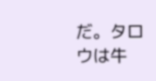だ。タロウは牛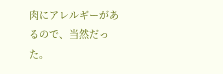肉にアレルギーがあるので、当然だった。